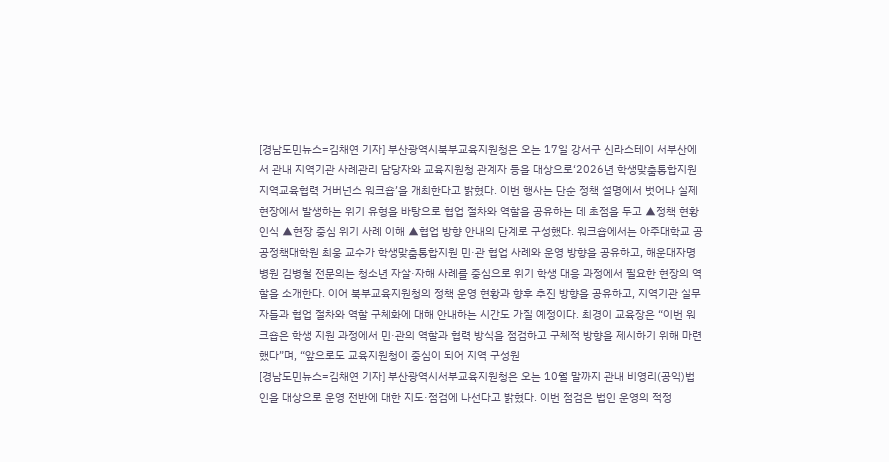[경남도민뉴스=김채연 기자] 부산광역시북부교육지원청은 오는 17일 강서구 신라스테이 서부산에서 관내 지역기관 사례관리 담당자와 교육지원청 관계자 등을 대상으로‘2026년 학생맞춤통합지원 지역교육협력 거버넌스 워크숍’을 개최한다고 밝혔다. 이번 행사는 단순 정책 설명에서 벗어나 실제 현장에서 발생하는 위기 유형을 바탕으로 협업 절차와 역할을 공유하는 데 초점을 두고 ▲정책 현황 인식 ▲현장 중심 위기 사례 이해 ▲협업 방향 안내의 단계로 구성했다. 워크숍에서는 아주대학교 공공정책대학원 최웅 교수가 학생맞춤통합지원 민·관 협업 사례와 운영 방향을 공유하고, 해운대자명병원 김병철 전문의는 청소년 자살·자해 사례를 중심으로 위기 학생 대응 과정에서 필요한 현장의 역할을 소개한다. 이어 북부교육지원청의 정책 운영 현황과 향후 추진 방향을 공유하고, 지역기관 실무자들과 협업 절차와 역할 구체화에 대해 안내하는 시간도 가질 예정이다. 최경이 교육장은 “이번 워크숍은 학생 지원 과정에서 민·관의 역할과 협력 방식을 점검하고 구체적 방향을 제시하기 위해 마련했다”며, “앞으로도 교육지원청이 중심이 되어 지역 구성원
[경남도민뉴스=김채연 기자] 부산광역시서부교육지원청은 오는 10월 말까지 관내 비영리(공익)법인을 대상으로 운영 전반에 대한 지도·점검에 나선다고 밝혔다. 이번 점검은 법인 운영의 적정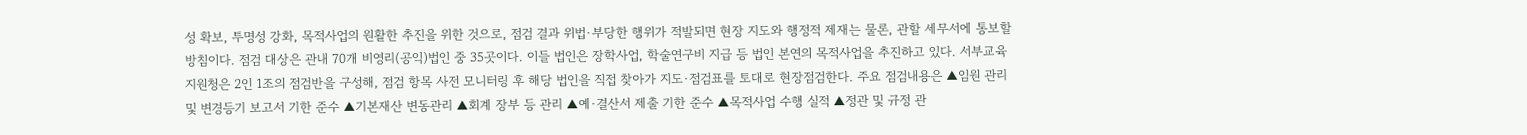성 확보, 투명성 강화, 목적사업의 원활한 추진을 위한 것으로, 점검 결과 위법·부당한 행위가 적발되면 현장 지도와 행정적 제재는 물론, 관할 세무서에 통보할 방침이다. 점검 대상은 관내 70개 비영리(공익)법인 중 35곳이다. 이들 법인은 장학사업, 학술연구비 지급 등 법인 본연의 목적사업을 추진하고 있다. 서부교육지원청은 2인 1조의 점검반을 구성해, 점검 항목 사전 모니터링 후 해당 법인을 직접 찾아가 지도·점검표를 토대로 현장점검한다. 주요 점검내용은 ▲임원 관리 및 변경등기 보고서 기한 준수 ▲기본재산 변동관리 ▲회계 장부 등 관리 ▲예·결산서 제출 기한 준수 ▲목적사업 수행 실적 ▲정관 및 규정 관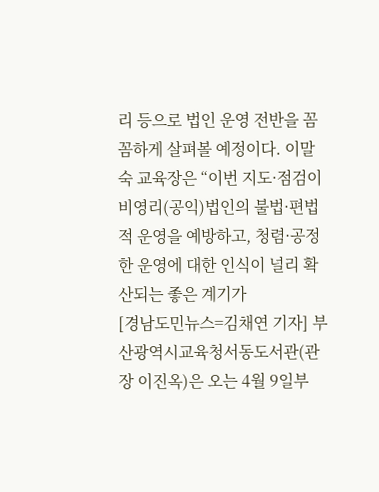리 등으로 법인 운영 전반을 꼼꼼하게 살펴볼 예정이다. 이말숙 교육장은 “이번 지도·점검이 비영리(공익)법인의 불법·편법적 운영을 예방하고, 청렴·공정한 운영에 대한 인식이 널리 확산되는 좋은 계기가
[경남도민뉴스=김채연 기자] 부산광역시교육청서동도서관(관장 이진옥)은 오는 4월 9일부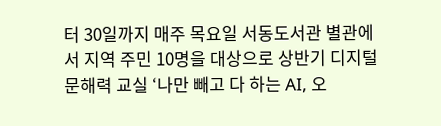터 30일까지 매주 목요일 서동도서관 별관에서 지역 주민 10명을 대상으로 상반기 디지털 문해력 교실 ‘나만 빼고 다 하는 AI, 오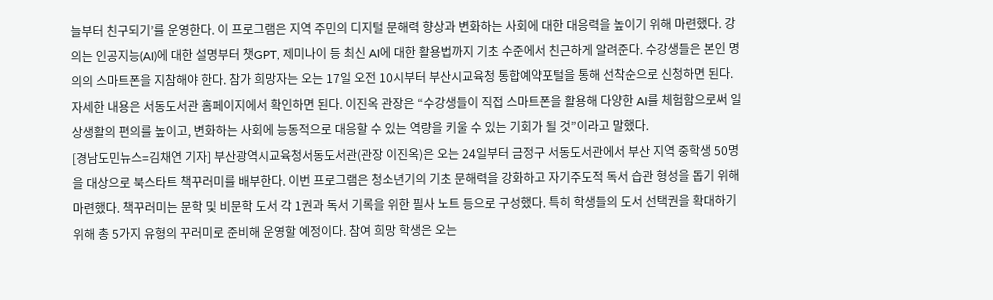늘부터 친구되기’를 운영한다. 이 프로그램은 지역 주민의 디지털 문해력 향상과 변화하는 사회에 대한 대응력을 높이기 위해 마련했다. 강의는 인공지능(AI)에 대한 설명부터 챗GPT, 제미나이 등 최신 AI에 대한 활용법까지 기초 수준에서 친근하게 알려준다. 수강생들은 본인 명의의 스마트폰을 지참해야 한다. 참가 희망자는 오는 17일 오전 10시부터 부산시교육청 통합예약포털을 통해 선착순으로 신청하면 된다. 자세한 내용은 서동도서관 홈페이지에서 확인하면 된다. 이진옥 관장은 “수강생들이 직접 스마트폰을 활용해 다양한 AI를 체험함으로써 일상생활의 편의를 높이고, 변화하는 사회에 능동적으로 대응할 수 있는 역량을 키울 수 있는 기회가 될 것”이라고 말했다.
[경남도민뉴스=김채연 기자] 부산광역시교육청서동도서관(관장 이진옥)은 오는 24일부터 금정구 서동도서관에서 부산 지역 중학생 50명을 대상으로 북스타트 책꾸러미를 배부한다. 이번 프로그램은 청소년기의 기초 문해력을 강화하고 자기주도적 독서 습관 형성을 돕기 위해 마련했다. 책꾸러미는 문학 및 비문학 도서 각 1권과 독서 기록을 위한 필사 노트 등으로 구성했다. 특히 학생들의 도서 선택권을 확대하기 위해 총 5가지 유형의 꾸러미로 준비해 운영할 예정이다. 참여 희망 학생은 오는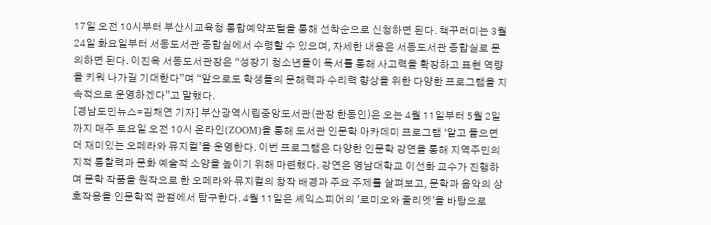17일 오전 10시부터 부산시교육청 통합예약포털을 통해 선착순으로 신청하면 된다. 책꾸러미는 3월 24일 화요일부터 서동도서관 종합실에서 수령할 수 있으며, 자세한 내용은 서동도서관 종합실로 문의하면 된다. 이진옥 서동도서관장은 “성장기 청소년들이 독서를 통해 사고력을 확장하고 표현 역량을 키워 나가길 기대한다”며 “앞으로도 학생들의 문해력과 수리력 향상을 위한 다양한 프로그램을 지속적으로 운영하겠다”고 말했다.
[경남도민뉴스=김채연 기자] 부산광역시립중앙도서관(관장 한동인)은 오는 4월 11일부터 5월 2일까지 매주 토요일 오전 10시 온라인(ZOOM)을 통해 도서관 인문학 아카데미 프로그램 ‘알고 들으면 더 재미있는 오페라와 뮤지컬’을 운영한다. 이번 프로그램은 다양한 인문학 강연을 통해 지역주민의 지적 통찰력과 문화 예술적 소양을 높이기 위해 마련했다. 강연은 영남대학교 이선화 교수가 진행하며 문학 작품을 원작으로 한 오페라와 뮤지컬의 창작 배경과 주요 주제를 살펴보고, 문학과 음악의 상호작용을 인문학적 관점에서 탐구한다. 4월 11일은 셰익스피어의 '로미오와 줄리엣'을 바탕으로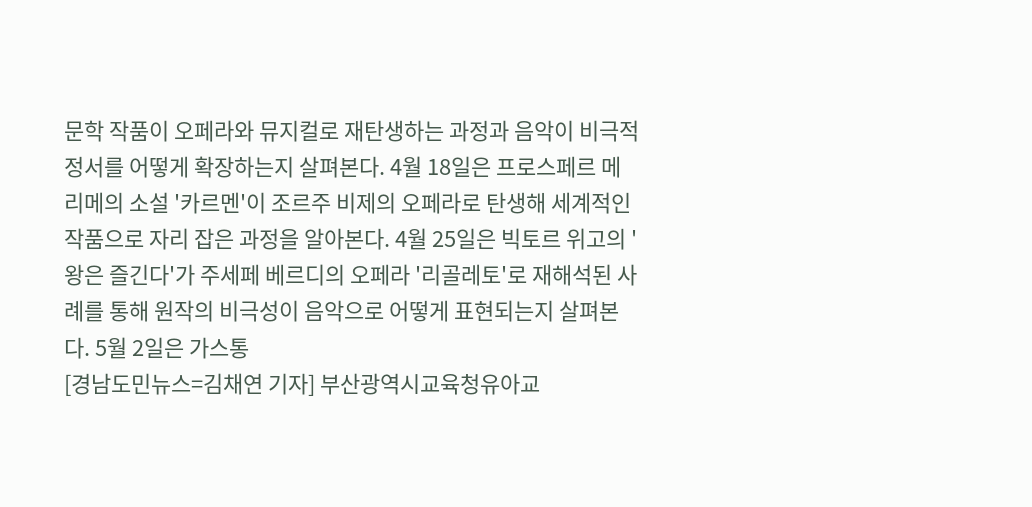문학 작품이 오페라와 뮤지컬로 재탄생하는 과정과 음악이 비극적 정서를 어떻게 확장하는지 살펴본다. 4월 18일은 프로스페르 메리메의 소설 '카르멘'이 조르주 비제의 오페라로 탄생해 세계적인 작품으로 자리 잡은 과정을 알아본다. 4월 25일은 빅토르 위고의 '왕은 즐긴다'가 주세페 베르디의 오페라 '리골레토'로 재해석된 사례를 통해 원작의 비극성이 음악으로 어떻게 표현되는지 살펴본다. 5월 2일은 가스통
[경남도민뉴스=김채연 기자] 부산광역시교육청유아교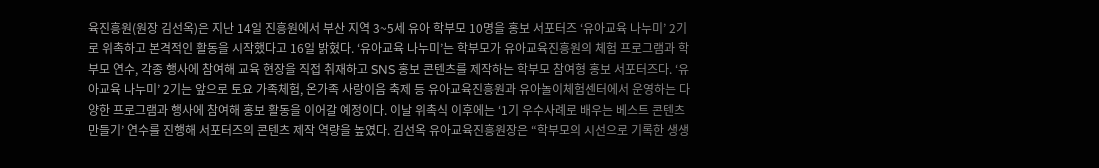육진흥원(원장 김선옥)은 지난 14일 진흥원에서 부산 지역 3~5세 유아 학부모 10명을 홍보 서포터즈 ‘유아교육 나누미’ 2기로 위촉하고 본격적인 활동을 시작했다고 16일 밝혔다. ‘유아교육 나누미’는 학부모가 유아교육진흥원의 체험 프로그램과 학부모 연수, 각종 행사에 참여해 교육 현장을 직접 취재하고 SNS 홍보 콘텐츠를 제작하는 학부모 참여형 홍보 서포터즈다. ‘유아교육 나누미’ 2기는 앞으로 토요 가족체험, 온가족 사랑이음 축제 등 유아교육진흥원과 유아놀이체험센터에서 운영하는 다양한 프로그램과 행사에 참여해 홍보 활동을 이어갈 예정이다. 이날 위촉식 이후에는 ‘1기 우수사례로 배우는 베스트 콘텐츠 만들기’ 연수를 진행해 서포터즈의 콘텐츠 제작 역량을 높였다. 김선옥 유아교육진흥원장은 “학부모의 시선으로 기록한 생생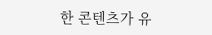한 콘텐츠가 유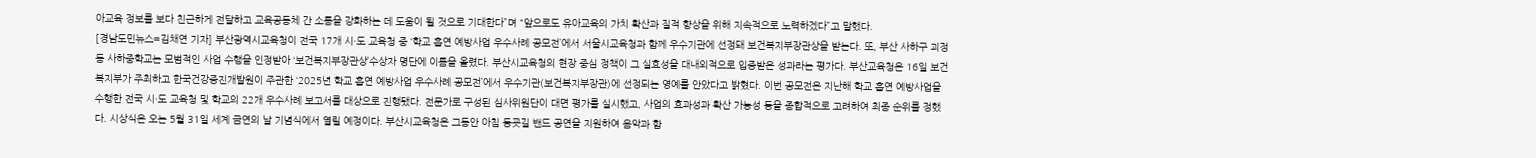아교육 정보를 보다 친근하게 전달하고 교육공동체 간 소통을 강화하는 데 도움이 될 것으로 기대한다”며 “앞으로도 유아교육의 가치 확산과 질적 향상을 위해 지속적으로 노력하겠다”고 말했다.
[경남도민뉴스=김채연 기자] 부산광역시교육청이 전국 17개 시·도 교육청 중 ‘학교 흡연 예방사업 우수사례 공모전’에서 서울시교육청과 함께 우수기관에 선정돼 보건복지부장관상을 받는다. 또, 부산 사하구 괴정동 사하중학교는 모범적인 사업 수행을 인정받아 ‘보건복지부장관상’수상자 명단에 이름을 올렸다. 부산시교육청의 현장 중심 정책이 그 실효성을 대내외적으로 입증받은 성과라는 평가다. 부산교육청은 16일 보건복지부가 주최하고 한국건강증진개발원이 주관한 ‘2025년 학교 흡연 예방사업 우수사례 공모전’에서 우수기관(보건복지부장관)에 선정되는 영예를 안았다고 밝혔다. 이번 공모전은 지난해 학교 흡연 예방사업을 수행한 전국 시·도 교육청 및 학교의 22개 우수사례 보고서를 대상으로 진행됐다. 전문가로 구성된 심사위원단이 대면 평가를 실시했고, 사업의 효과성과 확산 가능성 등을 종합적으로 고려하여 최종 순위를 정했다. 시상식은 오는 5월 31일 세계 금연의 날 기념식에서 열릴 예정이다. 부산시교육청은 그동안 아침 등굣길 밴드 공연을 지원하여 음악과 함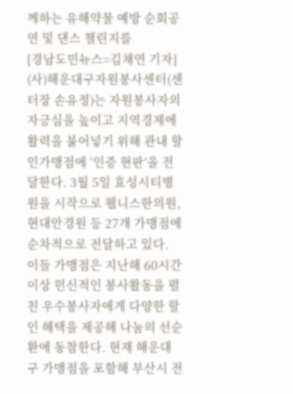께하는 유해약물 예방 순회공연 및 댄스 챌린지를
[경남도민뉴스=김채연 기자] (사)해운대구자원봉사센터(센터장 손유정)는 자원봉사자의 자긍심을 높이고 지역경제에 활력을 불어넣기 위해 관내 할인가맹점에 ‘인증 현판’을 전달한다. 3월 5일 효성시티병원을 시작으로 웰니스한의원, 현대안경원 등 27개 가맹점에 순차적으로 전달하고 있다. 이들 가맹점은 지난해 60시간 이상 헌신적인 봉사활동을 펼친 우수봉사자에게 다양한 할인 혜택을 제공해 나눔의 선순환에 동참한다. 현재 해운대구 가맹점을 포함해 부산시 전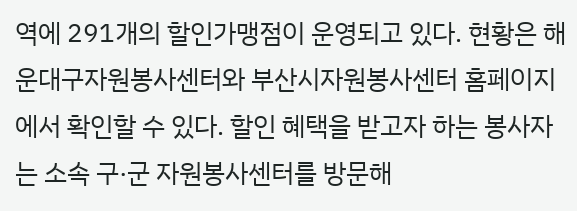역에 291개의 할인가맹점이 운영되고 있다. 현황은 해운대구자원봉사센터와 부산시자원봉사센터 홈페이지에서 확인할 수 있다. 할인 혜택을 받고자 하는 봉사자는 소속 구·군 자원봉사센터를 방문해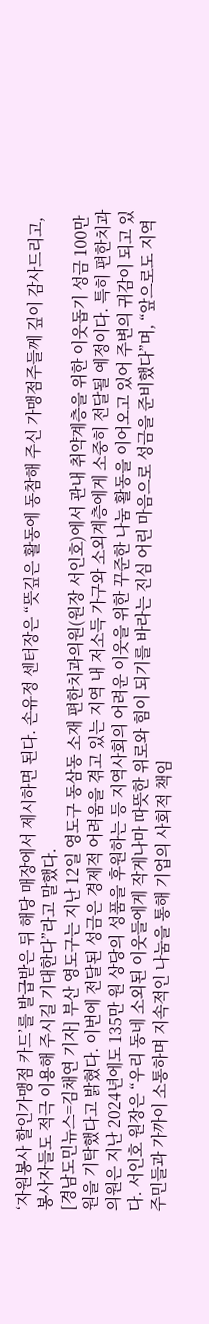‘자원봉사 할인가맹점 카드’를 발급받은 뒤 해당 매장에서 제시하면 된다. 손유정 센터장은 “뜻깊은 활동에 동참해 주신 가맹점주들께 깊이 감사드리고, 봉사자들도 적극 이용해 주시길 기대한다”라고 말했다.
[경남도민뉴스=김채연 기자] 부산 영도구는 지난 12일 영도구 동삼동 소재 편한치과의원(원장 서인호)에서 관내 취약계층을 위한 이웃돕기 성금 100만 원을 기탁했다고 밝혔다. 이번에 전달된 성금은 경제적 어려움을 겪고 있는 지역 내 저소득 가구와 소외계층에게 소중히 전달될 예정이다. 특히 편한치과의원은 지난 2024년에도 135만 원 상당의 성품을 후원하는 등 지역사회의 어려운 이웃을 위한 꾸준한 나눔 활동을 이어오고 있어 주변의 귀감이 되고 있다. 서인호 원장은 “우리 동네 소외된 이웃들에게 작게나마 따뜻한 위로와 힘이 되기를 바라는 진심 어린 마음으로 성금을 준비했다”며, “앞으로도 지역 주민들과 가까이 소통하며 지속적인 나눔을 통해 기업의 사회적 책임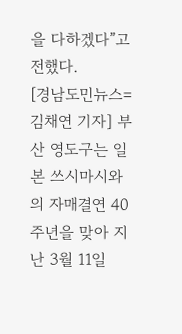을 다하겠다”고 전했다.
[경남도민뉴스=김채연 기자] 부산 영도구는 일본 쓰시마시와의 자매결연 40주년을 맞아 지난 3월 11일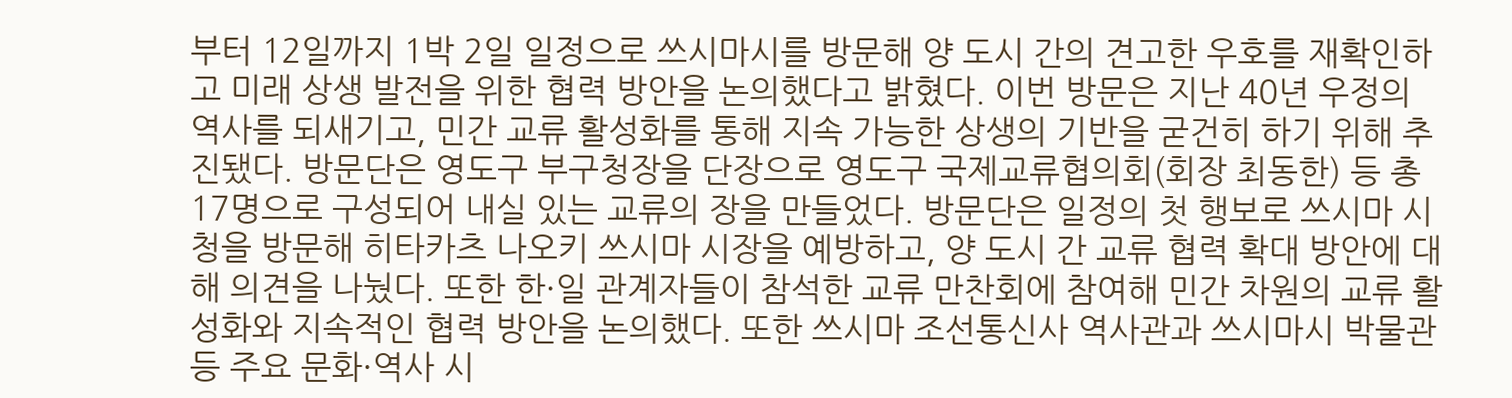부터 12일까지 1박 2일 일정으로 쓰시마시를 방문해 양 도시 간의 견고한 우호를 재확인하고 미래 상생 발전을 위한 협력 방안을 논의했다고 밝혔다. 이번 방문은 지난 40년 우정의 역사를 되새기고, 민간 교류 활성화를 통해 지속 가능한 상생의 기반을 굳건히 하기 위해 추진됐다. 방문단은 영도구 부구청장을 단장으로 영도구 국제교류협의회(회장 최동한) 등 총 17명으로 구성되어 내실 있는 교류의 장을 만들었다. 방문단은 일정의 첫 행보로 쓰시마 시청을 방문해 히타카츠 나오키 쓰시마 시장을 예방하고, 양 도시 간 교류 협력 확대 방안에 대해 의견을 나눴다. 또한 한·일 관계자들이 참석한 교류 만찬회에 참여해 민간 차원의 교류 활성화와 지속적인 협력 방안을 논의했다. 또한 쓰시마 조선통신사 역사관과 쓰시마시 박물관 등 주요 문화·역사 시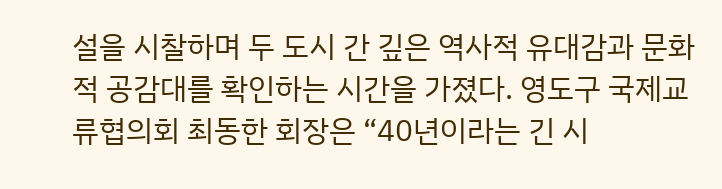설을 시찰하며 두 도시 간 깊은 역사적 유대감과 문화적 공감대를 확인하는 시간을 가졌다. 영도구 국제교류협의회 최동한 회장은 “40년이라는 긴 시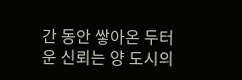간 동안 쌓아온 두터운 신뢰는 양 도시의